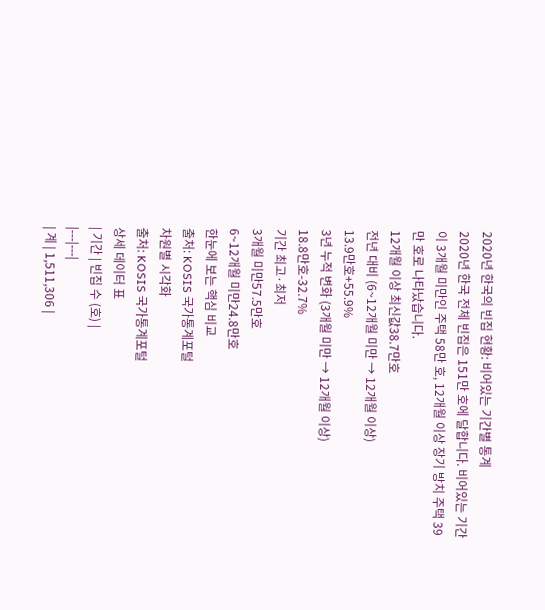2020년 한국의 빈집 현황: 비어있는 기간별 통계
2020년 한국 전체 빈집은 151만 호에 달합니다. 비어있는 기간이 3개월 미만인 주택 58만 호, 12개월 이상 장기 방치 주택 39만 호로 나타났습니다.
12개월 이상 최신값38.7만호
전년 대비 (6~12개월 미만 → 12개월 이상)
13.9만호+55.9%
3년 누적 변화 (3개월 미만 → 12개월 이상)
18.8만호-32.7%
기간 최고·최저
3개월 미만57.5만호
6~12개월 미만24.8만호
한눈에 보는 핵심 비교
출처: KOSIS 국가통계포털
차원별 시각화
출처: KOSIS 국가통계포털
상세 데이터 표
| 기간 | 빈집 수 (호) |
|---|---|
| 계 | 1,511,306 |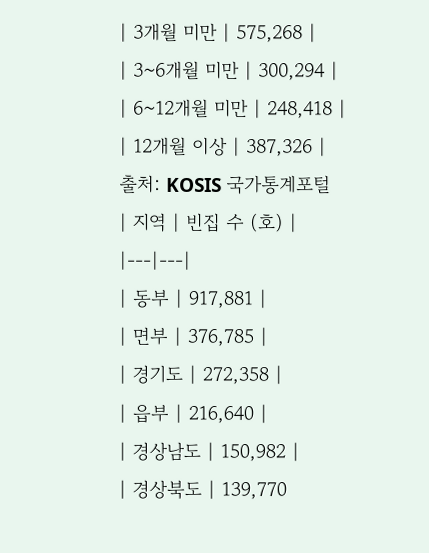| 3개월 미만 | 575,268 |
| 3~6개월 미만 | 300,294 |
| 6~12개월 미만 | 248,418 |
| 12개월 이상 | 387,326 |
출처: KOSIS 국가통계포털
| 지역 | 빈집 수 (호) |
|---|---|
| 동부 | 917,881 |
| 면부 | 376,785 |
| 경기도 | 272,358 |
| 읍부 | 216,640 |
| 경상남도 | 150,982 |
| 경상북도 | 139,770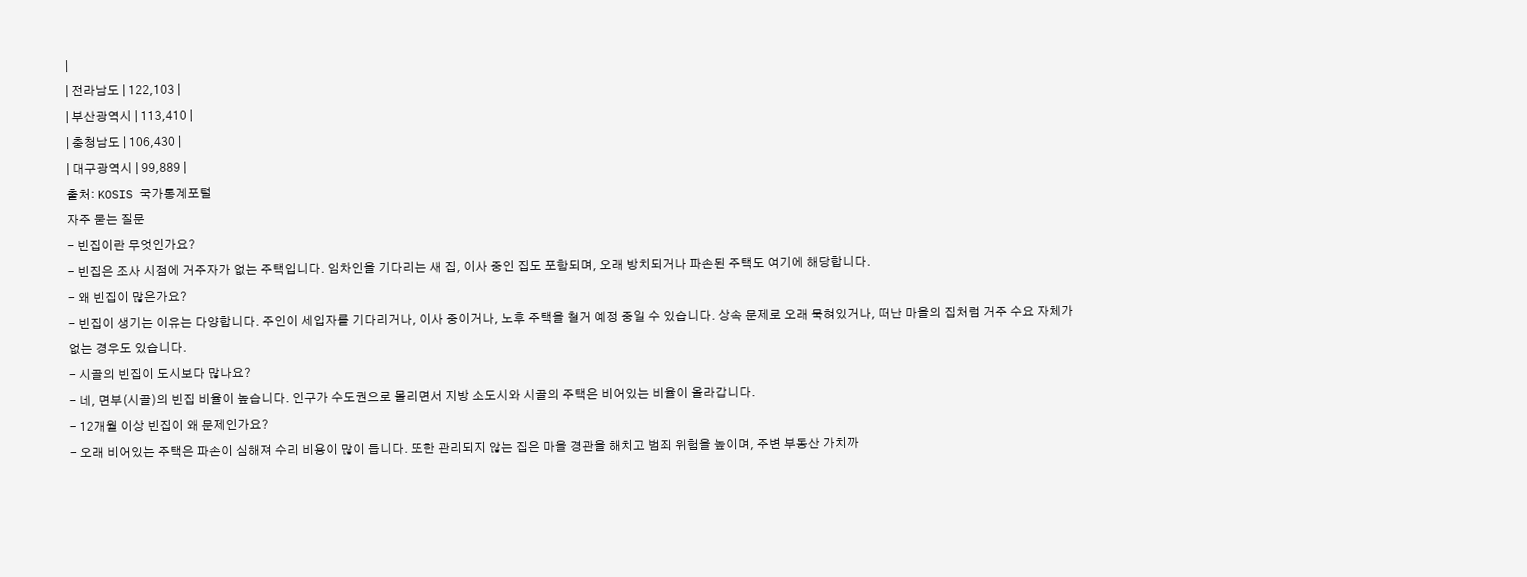|
| 전라남도 | 122,103 |
| 부산광역시 | 113,410 |
| 충청남도 | 106,430 |
| 대구광역시 | 99,889 |
출처: KOSIS 국가통계포털
자주 묻는 질문
- 빈집이란 무엇인가요?
- 빈집은 조사 시점에 거주자가 없는 주택입니다. 임차인을 기다리는 새 집, 이사 중인 집도 포함되며, 오래 방치되거나 파손된 주택도 여기에 해당합니다.
- 왜 빈집이 많은가요?
- 빈집이 생기는 이유는 다양합니다. 주인이 세입자를 기다리거나, 이사 중이거나, 노후 주택을 철거 예정 중일 수 있습니다. 상속 문제로 오래 묵혀있거나, 떠난 마을의 집처럼 거주 수요 자체가 없는 경우도 있습니다.
- 시골의 빈집이 도시보다 많나요?
- 네, 면부(시골)의 빈집 비율이 높습니다. 인구가 수도권으로 몰리면서 지방 소도시와 시골의 주택은 비어있는 비율이 올라갑니다.
- 12개월 이상 빈집이 왜 문제인가요?
- 오래 비어있는 주택은 파손이 심해져 수리 비용이 많이 듭니다. 또한 관리되지 않는 집은 마을 경관을 해치고 범죄 위험을 높이며, 주변 부동산 가치까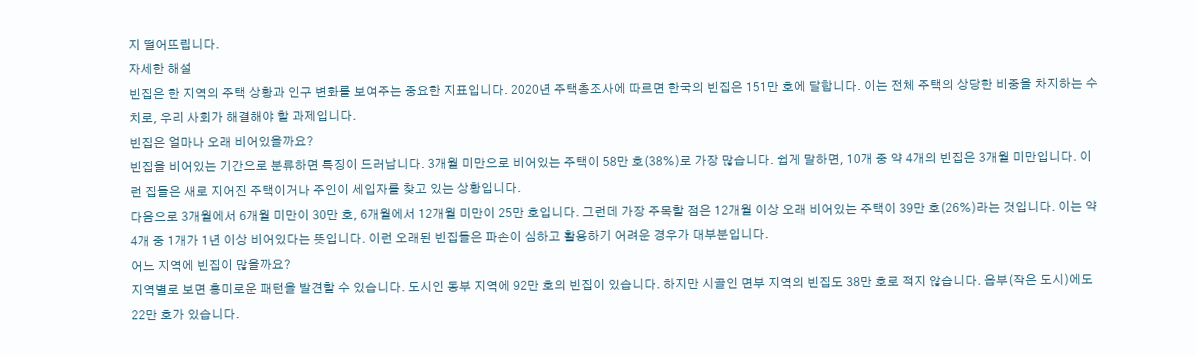지 떨어뜨립니다.
자세한 해설
빈집은 한 지역의 주택 상황과 인구 변화를 보여주는 중요한 지표입니다. 2020년 주택총조사에 따르면 한국의 빈집은 151만 호에 달합니다. 이는 전체 주택의 상당한 비중을 차지하는 수치로, 우리 사회가 해결해야 할 과제입니다.
빈집은 얼마나 오래 비어있을까요?
빈집을 비어있는 기간으로 분류하면 특징이 드러납니다. 3개월 미만으로 비어있는 주택이 58만 호(38%)로 가장 많습니다. 쉽게 말하면, 10개 중 약 4개의 빈집은 3개월 미만입니다. 이런 집들은 새로 지어진 주택이거나 주인이 세입자를 찾고 있는 상황입니다.
다음으로 3개월에서 6개월 미만이 30만 호, 6개월에서 12개월 미만이 25만 호입니다. 그런데 가장 주목할 점은 12개월 이상 오래 비어있는 주택이 39만 호(26%)라는 것입니다. 이는 약 4개 중 1개가 1년 이상 비어있다는 뜻입니다. 이런 오래된 빈집들은 파손이 심하고 활용하기 어려운 경우가 대부분입니다.
어느 지역에 빈집이 많을까요?
지역별로 보면 흥미로운 패턴을 발견할 수 있습니다. 도시인 동부 지역에 92만 호의 빈집이 있습니다. 하지만 시골인 면부 지역의 빈집도 38만 호로 적지 않습니다. 읍부(작은 도시)에도 22만 호가 있습니다.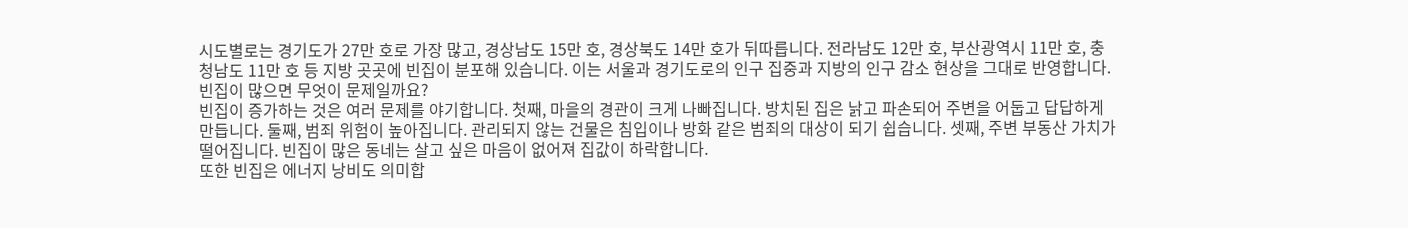시도별로는 경기도가 27만 호로 가장 많고, 경상남도 15만 호, 경상북도 14만 호가 뒤따릅니다. 전라남도 12만 호, 부산광역시 11만 호, 충청남도 11만 호 등 지방 곳곳에 빈집이 분포해 있습니다. 이는 서울과 경기도로의 인구 집중과 지방의 인구 감소 현상을 그대로 반영합니다.
빈집이 많으면 무엇이 문제일까요?
빈집이 증가하는 것은 여러 문제를 야기합니다. 첫째, 마을의 경관이 크게 나빠집니다. 방치된 집은 낡고 파손되어 주변을 어둡고 답답하게 만듭니다. 둘째, 범죄 위험이 높아집니다. 관리되지 않는 건물은 침입이나 방화 같은 범죄의 대상이 되기 쉽습니다. 셋째, 주변 부동산 가치가 떨어집니다. 빈집이 많은 동네는 살고 싶은 마음이 없어져 집값이 하락합니다.
또한 빈집은 에너지 낭비도 의미합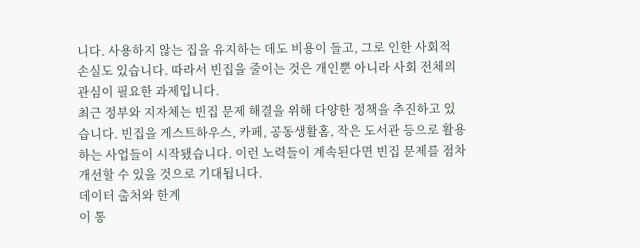니다. 사용하지 않는 집을 유지하는 데도 비용이 들고, 그로 인한 사회적 손실도 있습니다. 따라서 빈집을 줄이는 것은 개인뿐 아니라 사회 전체의 관심이 필요한 과제입니다.
최근 정부와 지자체는 빈집 문제 해결을 위해 다양한 정책을 추진하고 있습니다. 빈집을 게스트하우스, 카페, 공동생활홈, 작은 도서관 등으로 활용하는 사업들이 시작됐습니다. 이런 노력들이 계속된다면 빈집 문제를 점차 개선할 수 있을 것으로 기대됩니다.
데이터 출처와 한계
이 통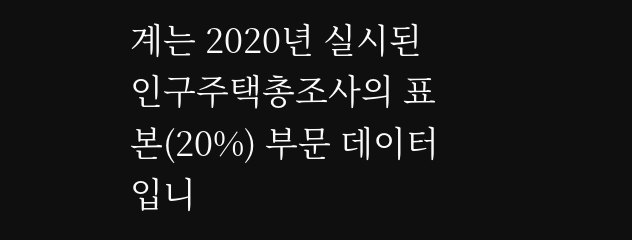계는 2020년 실시된 인구주택총조사의 표본(20%) 부문 데이터입니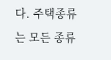다. 주택종류는 모든 종류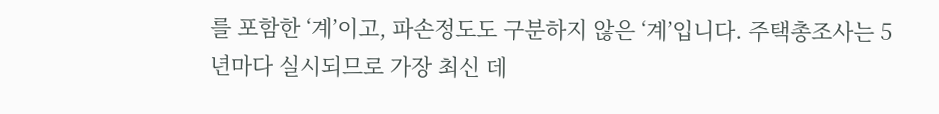를 포함한 ‘계’이고, 파손정도도 구분하지 않은 ‘계’입니다. 주택총조사는 5년마다 실시되므로 가장 최신 데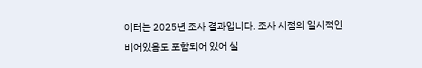이터는 2025년 조사 결과입니다. 조사 시점의 일시적인 비어있음도 포함되어 있어 실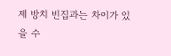제 방치 빈집과는 차이가 있을 수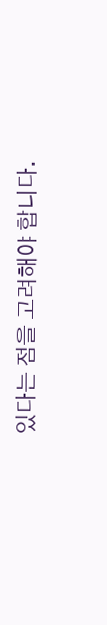있다는 점을 고려해야 합니다.